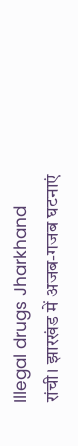Illegal drugs Jharkhand
रांची। झारखंड में अजब-गजब घटनाएं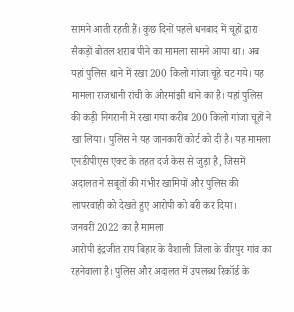सामने आती रहती हैं। कुछ दिनों पहले धनबाद में चूहों द्वारा सैकड़ों बोतल शराब पीने का मामला सामने आया था। अब यहां पुलिस थाने में रखा 200 किलो गांजा चूहे चट गये। यह मामला राजधानी रांची के ओरमांझी थाने का है। यहां पुलिस की कड़ी निगरानी में रखा गया करीब 200 किलो गांजा चूहों ने खा लिया। पुलिस ने यह जानकारी कोर्ट को दी है। यह मामला एनडीपीएस एक्ट के तहत दर्ज केस से जुड़ा है, जिसमें अदालत ने सबूतों की गंभीर खामियों और पुलिस की लापरवाही को देखते हुए आरोपी को बरी कर दिया।
जनवरी 2022 का है मामला
आरोपी इंद्रजीत राय बिहार के वैशाली जिला के वीरपुर गांव का रहनेवाला है। पुलिस और अदालत में उपलब्ध रिकॉर्ड के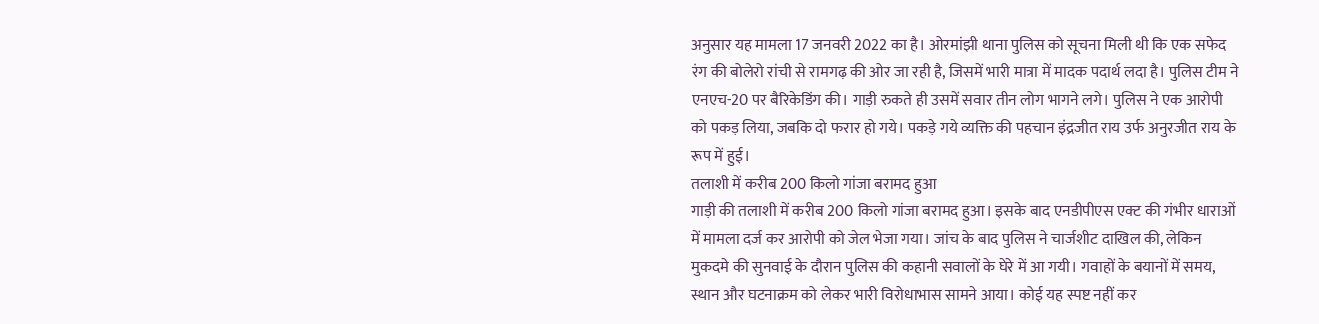अनुसार यह मामला 17 जनवरी 2022 का है। ओरमांझी थाना पुलिस को सूचना मिली थी कि एक सफेद रंग की बोलेरो रांची से रामगढ़ की ओर जा रही है, जिसमें भारी मात्रा में मादक पदार्थ लदा है। पुलिस टीम ने एनएच-20 पर बैरिकेडिंग की। गाड़ी रुकते ही उसमें सवार तीन लोग भागने लगे। पुलिस ने एक आरोपी को पकड़ लिया, जबकि दो फरार हो गये। पकड़े गये व्यक्ति की पहचान इंद्रजीत राय उर्फ अनुरजीत राय के रूप में हुई।
तलाशी में करीब 200 किलो गांजा बरामद हुआ
गाड़ी की तलाशी में करीब 200 किलो गांजा बरामद हुआ। इसके बाद एनडीपीएस एक्ट की गंभीर धाराओं में मामला दर्ज कर आरोपी को जेल भेजा गया। जांच के बाद पुलिस ने चार्जशीट दाखिल की, लेकिन मुकदमे की सुनवाई के दौरान पुलिस की कहानी सवालों के घेरे में आ गयी। गवाहों के बयानों में समय, स्थान और घटनाक्रम को लेकर भारी विरोधाभास सामने आया। कोई यह स्पष्ट नहीं कर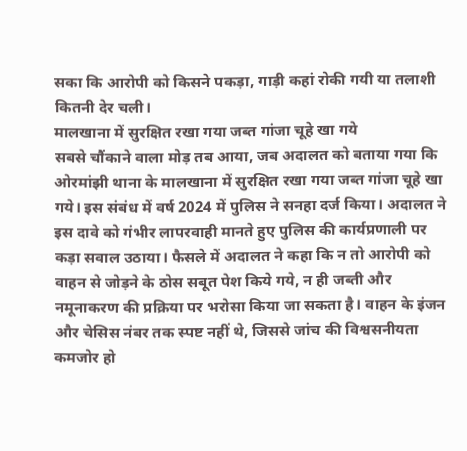सका कि आरोपी को किसने पकड़ा, गाड़ी कहां रोकी गयी या तलाशी कितनी देर चली।
मालखाना में सुरक्षित रखा गया जब्त गांजा चूहे खा गये
सबसे चौंकाने वाला मोड़ तब आया, जब अदालत को बताया गया कि ओरमांझी थाना के मालखाना में सुरक्षित रखा गया जब्त गांजा चूहे खा गये। इस संबंध में वर्ष 2024 में पुलिस ने सनहा दर्ज किया। अदालत ने इस दावे को गंभीर लापरवाही मानते हुए पुलिस की कार्यप्रणाली पर कड़ा सवाल उठाया। फैसले में अदालत ने कहा कि न तो आरोपी को वाहन से जोड़ने के ठोस सबूत पेश किये गये, न ही जब्ती और नमूनाकरण की प्रक्रिया पर भरोसा किया जा सकता है। वाहन के इंजन और चेसिस नंबर तक स्पष्ट नहीं थे, जिससे जांच की विश्वसनीयता कमजोर हो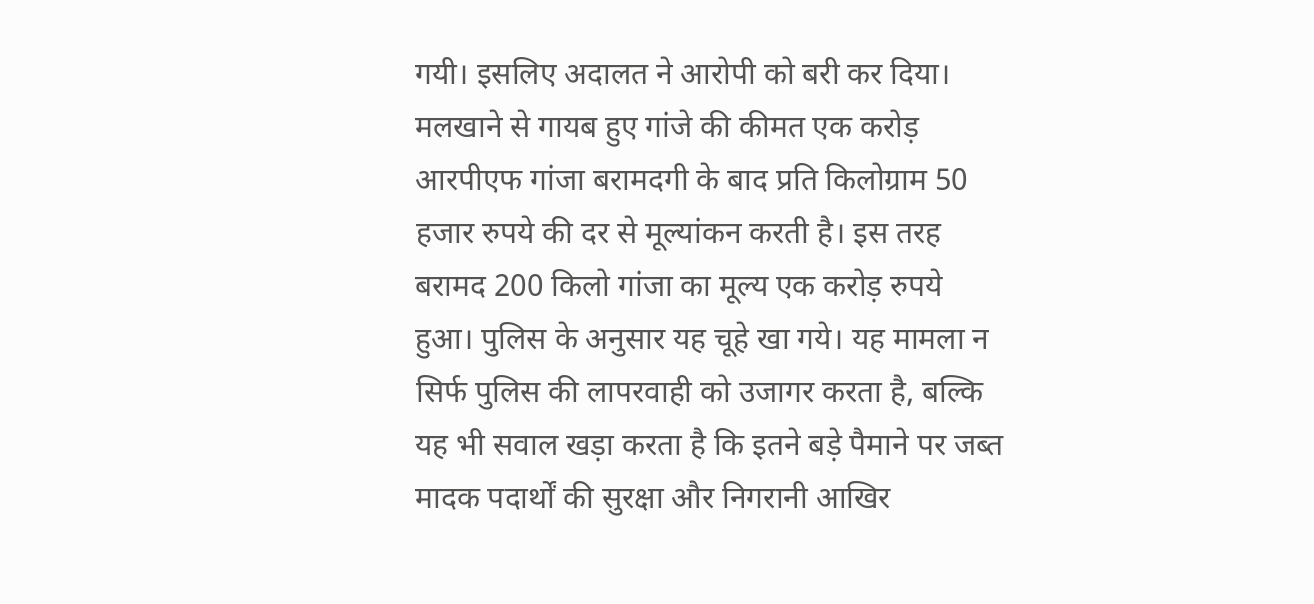गयी। इसलिए अदालत ने आरोपी को बरी कर दिया।
मलखाने से गायब हुए गांजे की कीमत एक करोड़
आरपीएफ गांजा बरामदगी के बाद प्रति किलोग्राम 50 हजार रुपये की दर से मूल्यांकन करती है। इस तरह बरामद 200 किलो गांजा का मूल्य एक करोड़ रुपये हुआ। पुलिस के अनुसार यह चूहे खा गये। यह मामला न सिर्फ पुलिस की लापरवाही को उजागर करता है, बल्कि यह भी सवाल खड़ा करता है कि इतने बड़े पैमाने पर जब्त मादक पदार्थों की सुरक्षा और निगरानी आखिर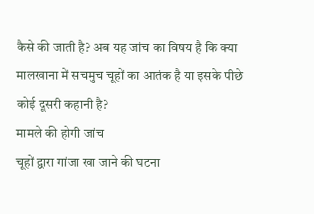कैसे की जाती है? अब यह जांच का विषय है कि क्या मालखाना में सचमुच चूहों का आतंक है या इसके पीछे कोई दूसरी कहानी है?
मामले की होगी जांच
चूहों द्वारा गांजा खा जाने की घटना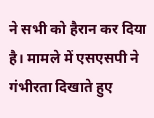ने सभी को हैरान कर दिया है। मामले में एसएसपी ने गंभीरता दिखाते हुए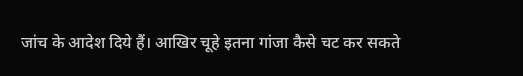जांच के आदेश दिये हैं। आखिर चूहे इतना गांजा कैसे चट कर सकते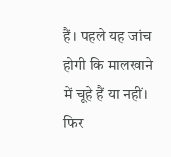हैं। पहले यह जांच होगी कि मालखाने में चूहे हैं या नहीं। फिर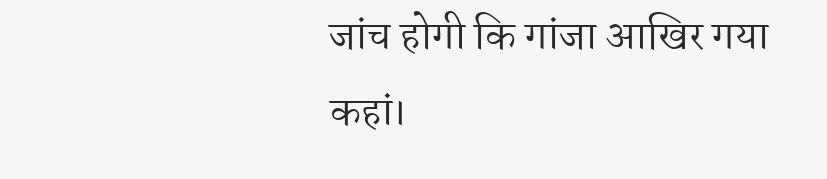जांच होगी कि गांजा आखिर गया कहां।